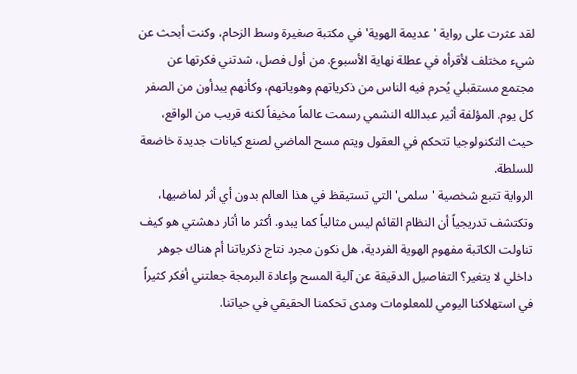لقد عثرت على رواية 'عديمة الهوية' في مكتبة صغيرة وسط الزحام، وكنت أبحث عن شيء مختلف لأقرأه في عطلة نهاية الأسبوع. من أول فصل، شدتني فكرتها عن مجتمع مستقبلي يُحرم فيه الناس من ذكرياتهم وهوياتهم، وكأنهم يبدأون من الصفر كل يوم. المؤلفة أثير عبدالله النشمي رسمت عالماً مخيفاً لكنه قريب من الواقع، حيث التكنولوجيا تتحكم في العقول ويتم مسح الماضي لصنع كيانات جديدة خاضعة للسلطة.
الرواية تتبع شخصية 'سلمى' التي تستيقظ في هذا العالم بدون أي أثر لماضيها، وتكتشف تدريجياً أن النظام القائم ليس مثالياً كما يبدو. أكثر ما أثار دهشتي هو كيف تناولت الكاتبة مفهوم الهوية الفردية، هل نكون مجرد نتاج ذكرياتنا أم هناك جوهر داخلي لا يتغير؟ التفاصيل الدقيقة عن آلية المسح وإعادة البرمجة جعلتني أفكر كثيراً في استهلاكنا اليومي للمعلومات ومدى تحكمنا الحقيقي في حياتنا.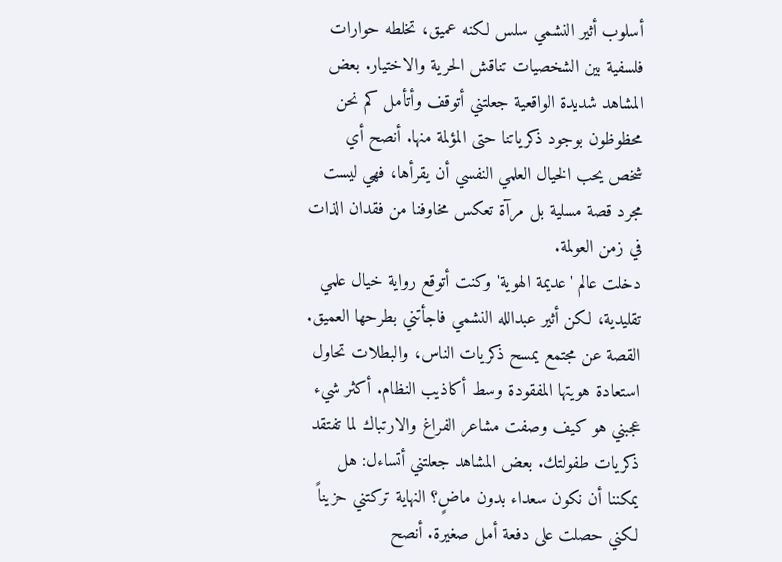أسلوب أثير النشمي سلس لكنه عميق، تخلطه حوارات فلسفية بين الشخصيات تناقش الحرية والاختيار. بعض المشاهد شديدة الواقعية جعلتني أتوقف وأتأمل كم نحن محظوظون بوجود ذكرياتنا حتى المؤلمة منها. أنصح أي شخص يحب الخيال العلمي النفسي أن يقرأها، فهي ليست مجرد قصة مسلية بل مرآة تعكس مخاوفنا من فقدان الذات في زمن العولمة.
دخلت عالم 'عديمة الهوية' وكنت أتوقع رواية خيال علمي تقليدية، لكن أثير عبدالله النشمي فاجأتني بطرحها العميق. القصة عن مجتمع يمسح ذكريات الناس، والبطلات تحاول استعادة هويتها المفقودة وسط أكاذيب النظام. أكثر شيء عجبني هو كيف وصفت مشاعر الفراغ والارتباك لما تفتقد ذكريات طفولتك. بعض المشاهد جعلتني أتساءل: هل يمكننا أن نكون سعداء بدون ماضٍ؟ النهاية تركتني حزيناً لكني حصلت على دفعة أمل صغيرة. أنصح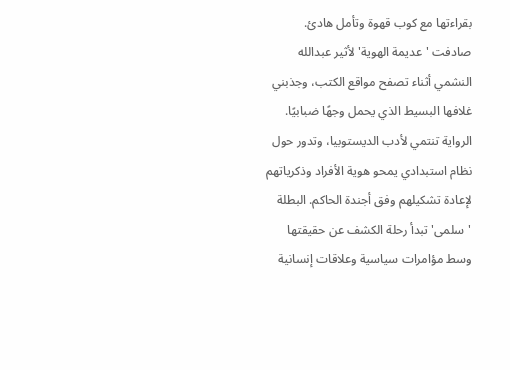بقراءتها مع كوب قهوة وتأمل هادئ.
صادفت 'عديمة الهوية' لأثير عبدالله النشمي أثناء تصفح مواقع الكتب، وجذبني غلافها البسيط الذي يحمل وجهًا ضبابيًا. الرواية تنتمي لأدب الديستوبيا، وتدور حول نظام استبدادي يمحو هوية الأفراد وذكرياتهم لإعادة تشكيلهم وفق أجندة الحاكم. البطلة 'سلمى' تبدأ رحلة الكشف عن حقيقتها وسط مؤامرات سياسية وعلاقات إنسانية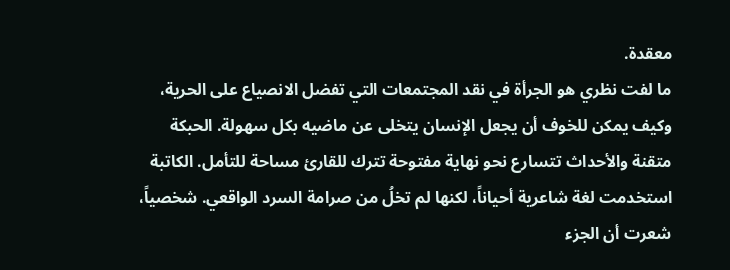معقدة.
ما لفت نظري هو الجرأة في نقد المجتمعات التي تفضل الانصياع على الحرية، وكيف يمكن للخوف أن يجعل الإنسان يتخلى عن ماضيه بكل سهولة. الحبكة متقنة والأحداث تتسارع نحو نهاية مفتوحة تترك للقارئ مساحة للتأمل. الكاتبة استخدمت لغة شاعرية أحياناً، لكنها لم تخلُ من صرامة السرد الواقعي. شخصياً، شعرت أن الجزء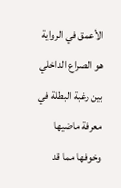الأعمق في الرواية هو الصراع الداخلي بين رغبة البطلة في معرفة ماضيها وخوفها مما قد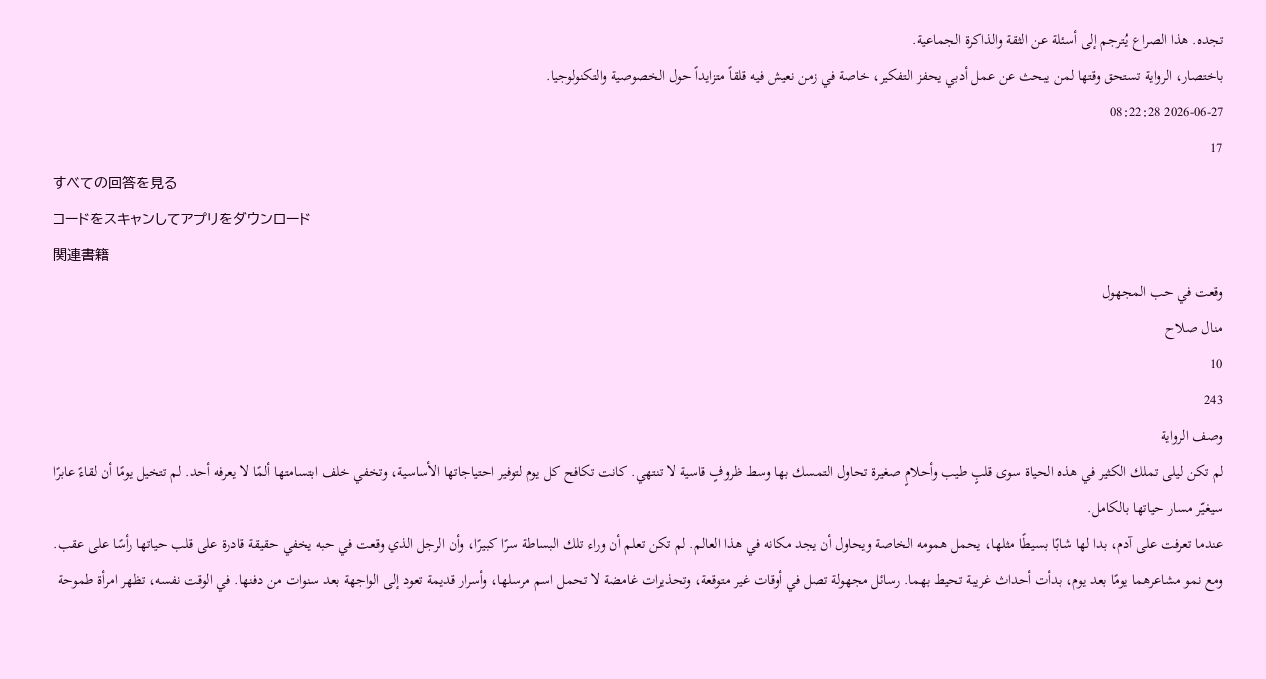تجده. هذا الصراع يُترجم إلى أسئلة عن الثقة والذاكرة الجماعية.
باختصار، الرواية تستحق وقتها لمن يبحث عن عمل أدبي يحفز التفكير، خاصة في زمن نعيش فيه قلقاً متزايداً حول الخصوصية والتكنولوجيا.
2026-06-27 08:22:28
17
すべての回答を見る
コードをスキャンしてアプリをダウンロード
関連書籍
وقعت في حب المجهول
منال صلاح
10
243
وصف الرواية
لم تكن ليلى تملك الكثير في هذه الحياة سوى قلبٍ طيب وأحلامٍ صغيرة تحاول التمسك بها وسط ظروفٍ قاسية لا تنتهي. كانت تكافح كل يوم لتوفير احتياجاتها الأساسية، وتخفي خلف ابتسامتها ألمًا لا يعرفه أحد. لم تتخيل يومًا أن لقاءً عابرًا سيغيّر مسار حياتها بالكامل.
عندما تعرفت على آدم، بدا لها شابًا بسيطًا مثلها، يحمل همومه الخاصة ويحاول أن يجد مكانه في هذا العالم. لم تكن تعلم أن وراء تلك البساطة سرًا كبيرًا، وأن الرجل الذي وقعت في حبه يخفي حقيقة قادرة على قلب حياتها رأسًا على عقب.
ومع نمو مشاعرهما يومًا بعد يوم، بدأت أحداث غريبة تحيط بهما. رسائل مجهولة تصل في أوقات غير متوقعة، وتحذيرات غامضة لا تحمل اسم مرسلها، وأسرار قديمة تعود إلى الواجهة بعد سنوات من دفنها. في الوقت نفسه، تظهر امرأة طموحة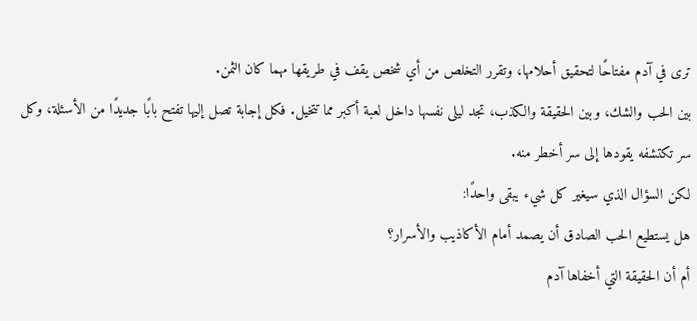ترى في آدم مفتاحًا لتحقيق أحلامها، وتقرر التخلص من أي شخص يقف في طريقها مهما كان الثمن.
بين الحب والشك، وبين الحقيقة والكذب، تجد ليلى نفسها داخل لعبة أكبر مما تتخيل. فكل إجابة تصل إليها تفتح بابًا جديدًا من الأسئلة، وكل سر تكتشفه يقودها إلى سر أخطر منه.
لكن السؤال الذي سيغير كل شيء يبقى واحدًا:
هل يستطيع الحب الصادق أن يصمد أمام الأكاذيب والأسرار؟
أم أن الحقيقة التي أخفاها آدم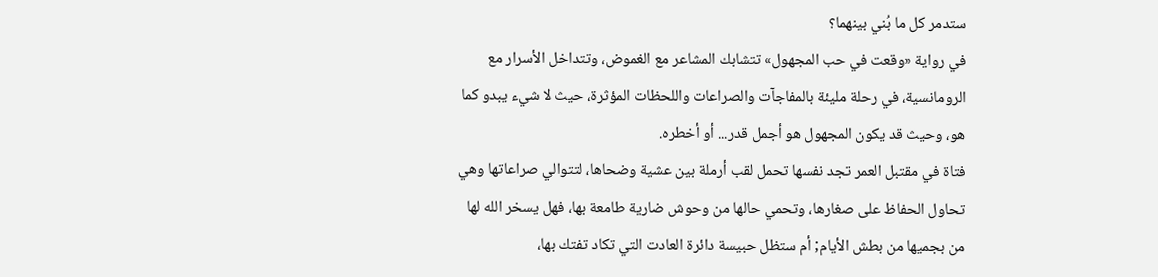ستدمر كل ما بُني بينهما؟
في رواية «وقعت في حب المجهول» تتشابك المشاعر مع الغموض، وتتداخل الأسرار مع الرومانسية، في رحلة مليئة بالمفاجآت والصراعات واللحظات المؤثرة، حيث لا شيء يبدو كما هو، وحيث قد يكون المجهول هو أجمل قدر... أو أخطره.
فتاة في مقتبل العمر تجد نفسها تحمل لقب أرملة بين عشية وضحاها، لتتوالي صراعاتها وهي تحاول الحفاظ على صغارها، وتحمي حالها من وحوش ضارية طامعة بها، فهل يسخر الله لها من بجميها من بطش الأيام; أم ستظل حبيسة دائرة العادت التي تكاد تفتك بها،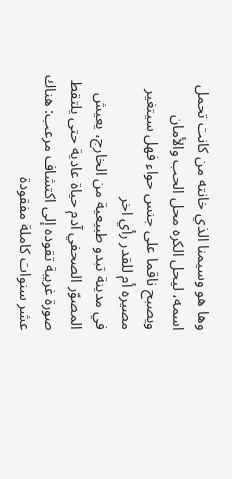وها هو وسيمنا الذي خانته من كانت تحمل اسمه، ليحل الكره محل الحب والأمان ويصبح ناقما على جنس حواء فهل سيتغير مصيره أم للقدر رأي اخر
في مدينة تبدو طبيعية من الخارج، يعيش المصوّر الصحفي آدم حياة عادية حتى يلتقط صورة غريبة تقوده إلى اكتشاف مرعب: هناك عشر سنوات كاملة مفقودة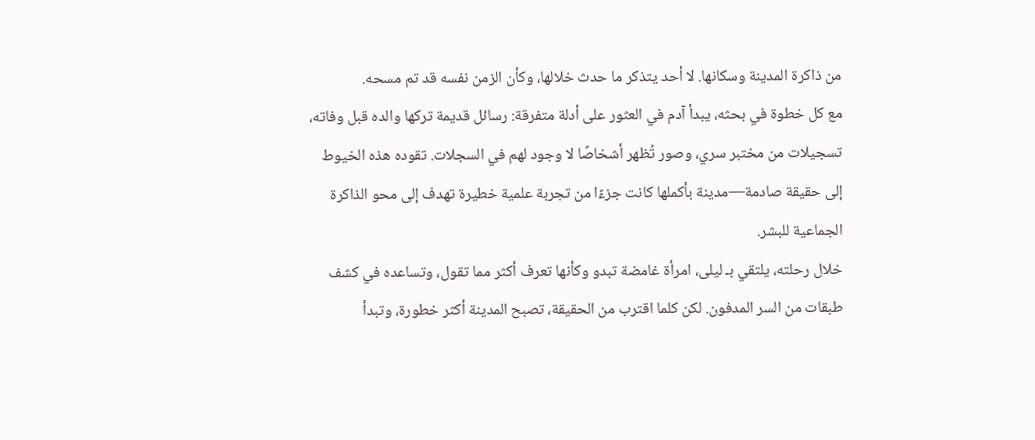من ذاكرة المدينة وسكانها. لا أحد يتذكر ما حدث خلالها، وكأن الزمن نفسه قد تم مسحه.
مع كل خطوة في بحثه، يبدأ آدم في العثور على أدلة متفرقة: رسائل قديمة تركها والده قبل وفاته، تسجيلات من مختبر سري، وصور تُظهر أشخاصًا لا وجود لهم في السجلات. تقوده هذه الخيوط إلى حقيقة صادمة—مدينة بأكملها كانت جزءًا من تجربة علمية خطيرة تهدف إلى محو الذاكرة الجماعية للبشر.
خلال رحلته، يلتقي بـ ليلى، امرأة غامضة تبدو وكأنها تعرف أكثر مما تقول، وتساعده في كشف طبقات من السر المدفون. لكن كلما اقترب من الحقيقة، تصبح المدينة أكثر خطورة، وتبدأ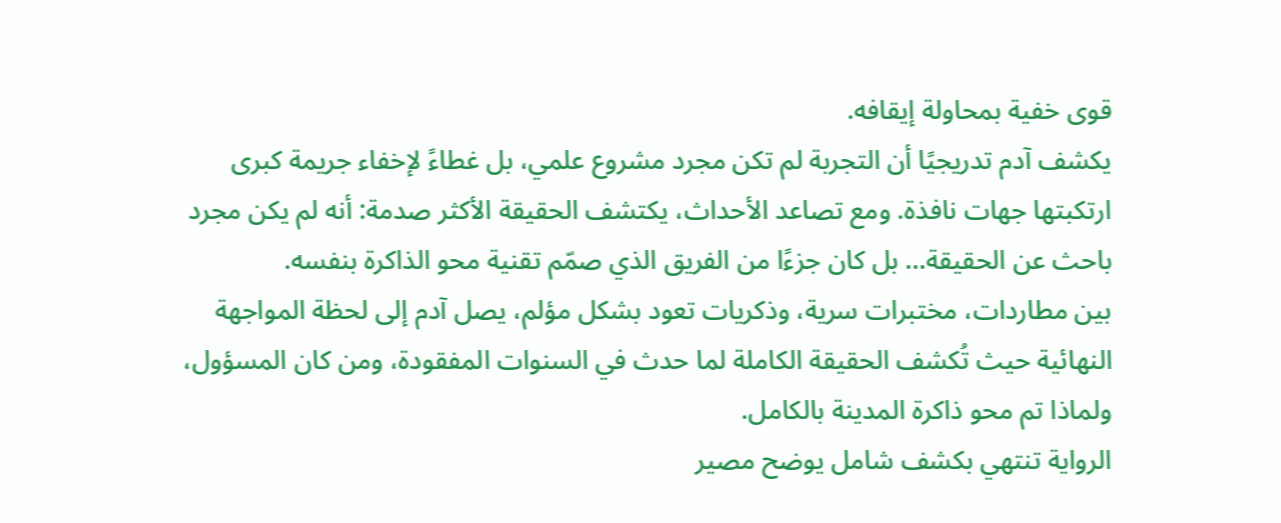قوى خفية بمحاولة إيقافه.
يكشف آدم تدريجيًا أن التجربة لم تكن مجرد مشروع علمي، بل غطاءً لإخفاء جريمة كبرى ارتكبتها جهات نافذة. ومع تصاعد الأحداث، يكتشف الحقيقة الأكثر صدمة: أنه لم يكن مجرد باحث عن الحقيقة… بل كان جزءًا من الفريق الذي صمّم تقنية محو الذاكرة بنفسه.
بين مطاردات، مختبرات سرية، وذكريات تعود بشكل مؤلم، يصل آدم إلى لحظة المواجهة النهائية حيث تُكشف الحقيقة الكاملة لما حدث في السنوات المفقودة، ومن كان المسؤول، ولماذا تم محو ذاكرة المدينة بالكامل.
الرواية تنتهي بكشف شامل يوضح مصير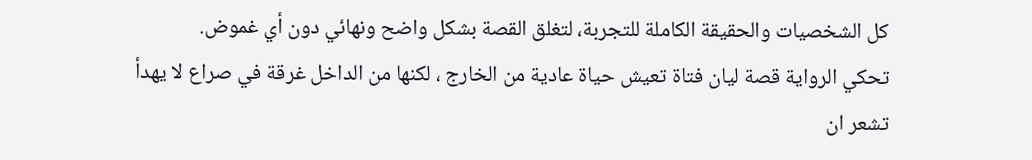كل الشخصيات والحقيقة الكاملة للتجربة، لتغلق القصة بشكل واضح ونهائي دون أي غموض.
تحكي الرواية قصة ليان فتاة تعيش حياة عادية من الخارج ، لكنها من الداخل غرقة في صراع لا يهدأ
تشعر ان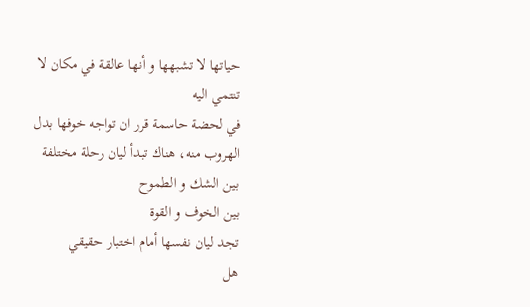حياتها لا تشبهها و أنها عالقة في مكان لا تنتمي اليه
في لحضة حاسمة قرر ان تواجه خوفها بدل الهروب منه، هناك تبدأ ليان رحلة مختلفة
بين الشك و الطموح
بين الخوف و القوة
تجد ليان نفسها أمام اختبار حقيقي
هل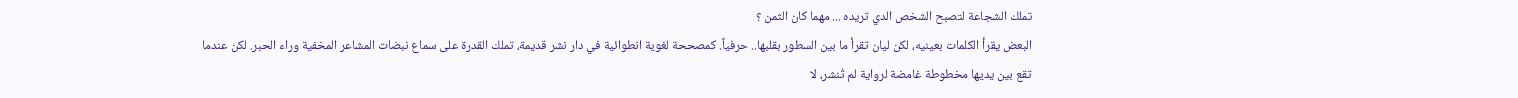تملك الشجاعة لتصبح الشخص الدي تريده ... مهما كان الثمن ؟
البعض يقرأ الكلمات بعينيه، لكن ليان تقرأ ما بين السطور بقلبها.. حرفياً. كمصححة لغوية انطوائية في دار نشر قديمة، تملك القدرة على سماع نبضات المشاعر المخفية وراء الحبر. لكن عندما تقع بين يديها مخطوطة غامضة لرواية لم تُنشر، لا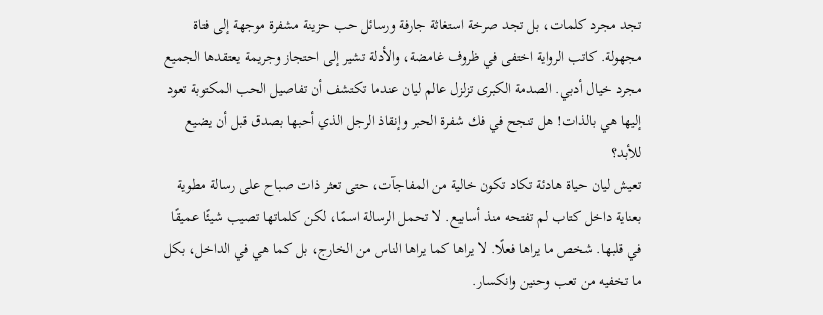تجد مجرد كلمات، بل تجد صرخة استغاثة جارفة ورسائل حب حزينة مشفرة موجهة إلى فتاة مجهولة. كاتب الرواية اختفى في ظروف غامضة، والأدلة تشير إلى احتجاز وجريمة يعتقدها الجميع مجرد خيال أدبي. الصدمة الكبرى تزلزل عالم ليان عندما تكتشف أن تفاصيل الحب المكتوبة تعود إليها هي بالذات! هل تنجح في فك شفرة الحبر وإنقاذ الرجل الذي أحبها بصدق قبل أن يضيع للأبد؟
تعيش ليان حياة هادئة تكاد تكون خالية من المفاجآت، حتى تعثر ذات صباح على رسالة مطوية بعناية داخل كتاب لم تفتحه منذ أسابيع. لا تحمل الرسالة اسمًا، لكن كلماتها تصيب شيئًا عميقًا في قلبها. شخص ما يراها فعلًا. لا يراها كما يراها الناس من الخارج، بل كما هي في الداخل، بكل ما تخفيه من تعب وحنين وانكسار.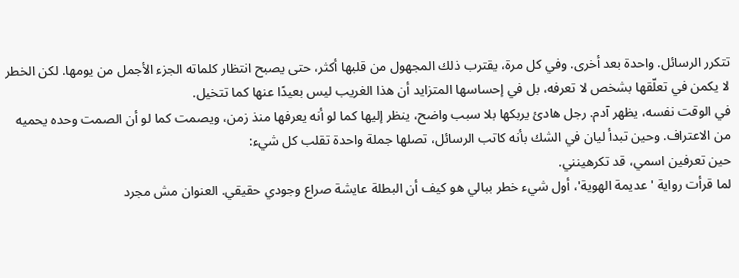تتكرر الرسائل. واحدة بعد أخرى. وفي كل مرة، يقترب ذلك المجهول من قلبها أكثر، حتى يصبح انتظار كلماته الجزء الأجمل من يومها. لكن الخطر لا يكمن في تعلّقها بشخص لا تعرفه، بل في إحساسها المتزايد أن هذا الغريب ليس بعيدًا عنها كما تتخيل.
في الوقت نفسه، يظهر آدم. رجل هادئ يربكها بلا سبب واضح، ينظر إليها كما لو أنه يعرفها منذ زمن، ويصمت كما لو أن الصمت وحده يحميه من الاعتراف. وحين تبدأ ليان في الشك بأنه كاتب الرسائل، تصلها جملة واحدة تقلب كل شيء:
حين تعرفين اسمي، قد تكرهينني.
لما قرأت رواية 'عديمة الهوية'، أول شيء خطر ببالي هو كيف أن البطلة عايشة صراع وجودي حقيقي. العنوان مش مجرد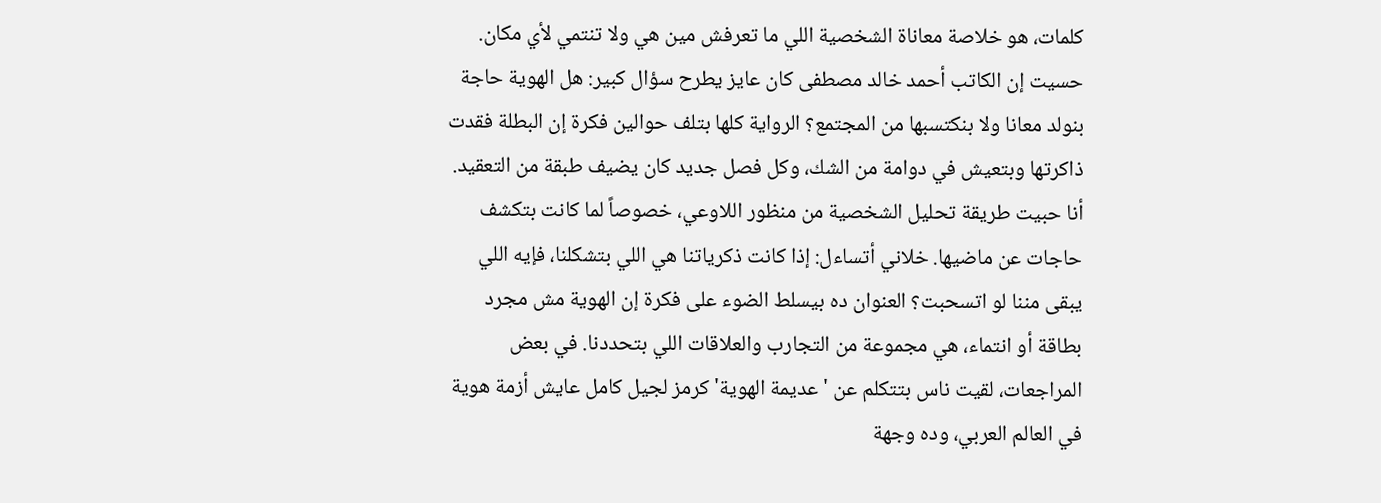كلمات، هو خلاصة معاناة الشخصية اللي ما تعرفش مين هي ولا تنتمي لأي مكان.
حسيت إن الكاتب أحمد خالد مصطفى كان عايز يطرح سؤال كبير: هل الهوية حاجة بنولد معانا ولا بنكتسبها من المجتمع؟ الرواية كلها بتلف حوالين فكرة إن البطلة فقدت ذاكرتها وبتعيش في دوامة من الشك، وكل فصل جديد كان يضيف طبقة من التعقيد. أنا حبيت طريقة تحليل الشخصية من منظور اللاوعي، خصوصاً لما كانت بتكشف حاجات عن ماضيها. خلاني أتساءل: إذا كانت ذكرياتنا هي اللي بتشكلنا، فإيه اللي يبقى مننا لو اتسحبت؟ العنوان ده بيسلط الضوء على فكرة إن الهوية مش مجرد بطاقة أو انتماء، هي مجموعة من التجارب والعلاقات اللي بتحددنا. في بعض المراجعات، لقيت ناس بتتكلم عن 'عديمة الهوية' كرمز لجيل كامل عايش أزمة هوية في العالم العربي، وده وجهة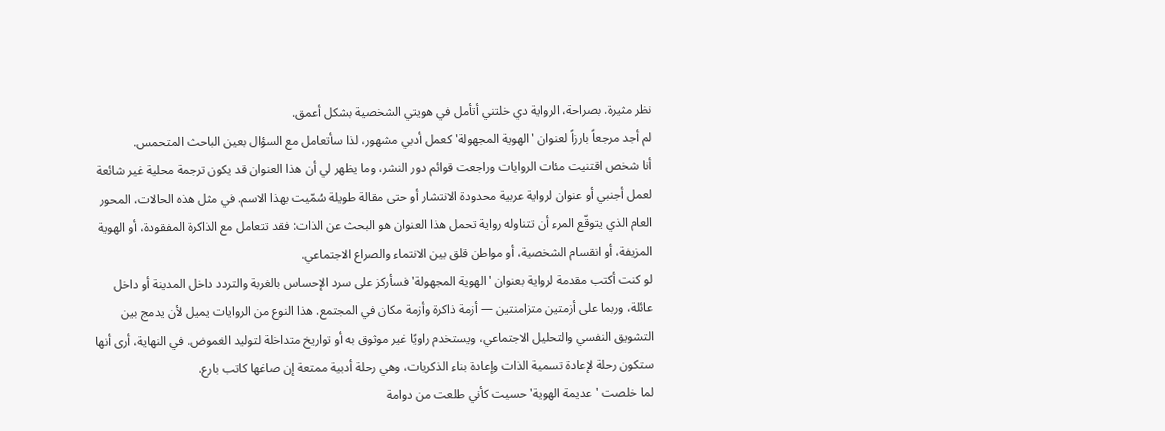نظر مثيرة. بصراحة، الرواية دي خلتني أتأمل في هويتي الشخصية بشكل أعمق.
لم أجد مرجعاً بارزاً لعنوان 'الهوية المجهولة' كعمل أدبي مشهور، لذا سأتعامل مع السؤال بعين الباحث المتحمس.
أنا شخص اقتنيت مئات الروايات وراجعت قوائم دور النشر، وما يظهر لي أن هذا العنوان قد يكون ترجمة محلية غير شائعة لعمل أجنبي أو عنوان لرواية عربية محدودة الانتشار أو حتى مقالة طويلة سُمّيت بهذا الاسم. في مثل هذه الحالات، المحور العام الذي يتوقّع المرء أن تتناوله رواية تحمل هذا العنوان هو البحث عن الذات: فقد تتعامل مع الذاكرة المفقودة، أو الهوية المزيفة، أو انقسام الشخصية، أو مواطن قلق بين الانتماء والصراع الاجتماعي.
لو كنت أكتب مقدمة لرواية بعنوان 'الهوية المجهولة' فسأركز على سرد الإحساس بالغربة والتردد داخل المدينة أو داخل عائلة، وربما على أزمتين متزامنتين — أزمة ذاكرة وأزمة مكان في المجتمع. هذا النوع من الروايات يميل لأن يدمج بين التشويق النفسي والتحليل الاجتماعي، ويستخدم راويًا غير موثوق به أو تواريخ متداخلة لتوليد الغموض. في النهاية، أرى أنها ستكون رحلة لإعادة تسمية الذات وإعادة بناء الذكريات، وهي رحلة أدبية ممتعة إن صاغها كاتب بارع.
لما خلصت 'عديمة الهوية' حسيت كأني طلعت من دوامة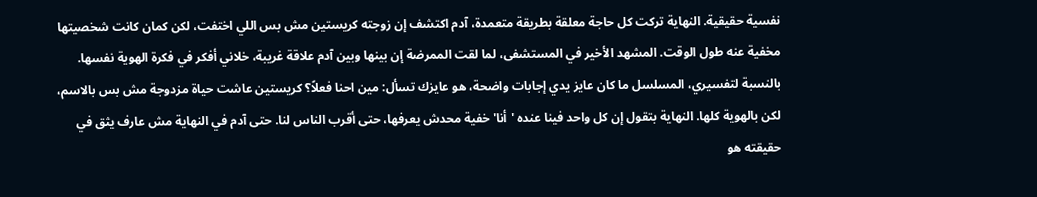نفسية حقيقية. النهاية تركت كل حاجة معلقة بطريقة متعمدة، آدم اكتشف إن زوجته كريستين مش بس اللي اختفت، لكن كمان كانت شخصيتها مخفية عنه طول الوقت. المشهد الأخير في المستشفى، لما لقت الممرضة إن بينها وبين آدم علاقة غريبة، خلاني أفكر في فكرة الهوية نفسها.
بالنسبة لتفسيري، المسلسل ما كان عايز يدي إجابات واضحة، هو عايزك تسأل: مين احنا فعلاً؟ كريستين عاشت حياة مزدوجة مش بس بالاسم، لكن بالهوية كلها. النهاية بتقول إن كل واحد فينا عنده 'أنا' خفية محدش يعرفها، حتى أقرب الناس لنا. حتى آدم في النهاية مش عارف يثق في حقيقته هو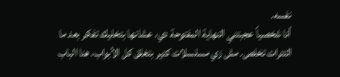نفسه.
أنا شخصياً عجبتني النهاية المفتوحة دي، عشانها بتخليك تفكر بعد ما التترات تخلص. مش زي مسلسلات كتير بتغلق كل الأبواب، هنا الباب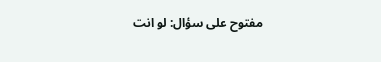مفتوح على سؤال: لو انت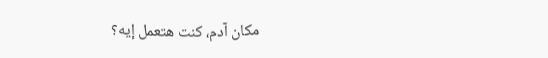مكان آدم، كنت هتعمل إيه؟